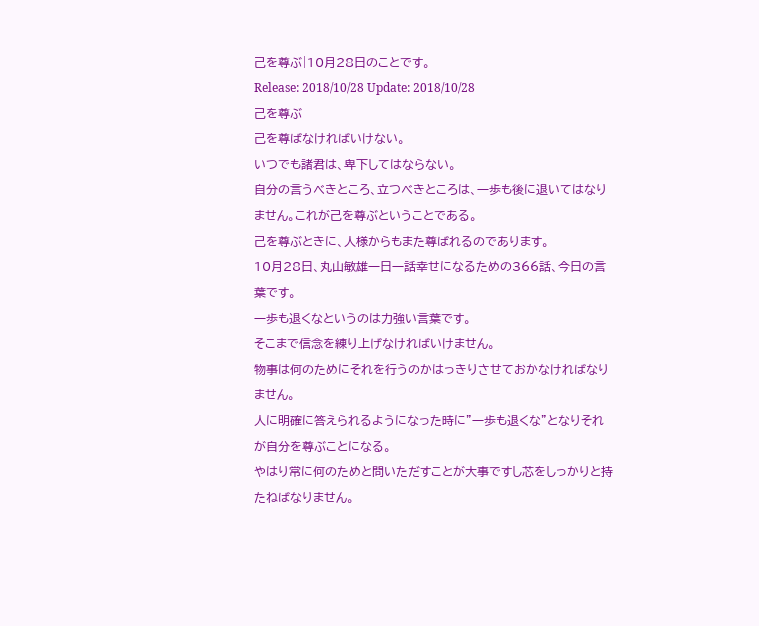己を尊ぶ|10月28日のことです。
Release: 2018/10/28 Update: 2018/10/28
己を尊ぶ
己を尊ばなければいけない。
いつでも諸君は、卑下してはならない。
自分の言うべきところ、立つべきところは、一歩も後に退いてはなりません。これが己を尊ぶということである。
己を尊ぶときに、人様からもまた尊ばれるのであります。
10月28日、丸山敏雄一日一話幸せになるための366話、今日の言葉です。
一歩も退くなというのは力強い言葉です。
そこまで信念を練り上げなければいけません。
物事は何のためにそれを行うのかはっきりさせておかなければなりません。
人に明確に答えられるようになった時に”一歩も退くな”となりそれが自分を尊ぶことになる。
やはり常に何のためと問いただすことが大事ですし芯をしっかりと持たねばなりません。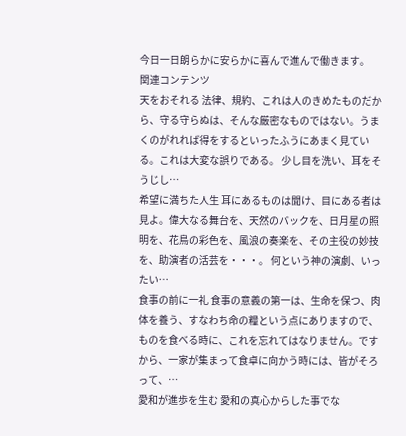今日一日朗らかに安らかに喜んで進んで働きます。
関連コンテンツ
天をおそれる 法律、規約、これは人のきめたものだから、守る守らぬは、そんな厳密なものではない。うまくのがれれば得をするといったふうにあまく見ている。これは大変な誤りである。 少し目を洗い、耳をそうじし…
希望に満ちた人生 耳にあるものは聞け、目にある者は見よ。偉大なる舞台を、天然のバックを、日月星の照明を、花鳥の彩色を、風浪の奏楽を、その主役の妙技を、助演者の活芸を・・・。 何という神の演劇、いったい…
食事の前に一礼 食事の意義の第一は、生命を保つ、肉体を養う、すなわち命の糧という点にありますので、ものを食べる時に、これを忘れてはなりません。ですから、一家が集まって食卓に向かう時には、皆がそろって、…
愛和が進歩を生む 愛和の真心からした事でな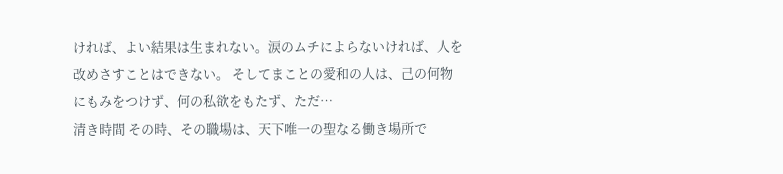ければ、よい結果は生まれない。涙のムチによらないければ、人を改めさすことはできない。 そしてまことの愛和の人は、己の何物にもみをつけず、何の私欲をもたず、ただ…
清き時間 その時、その職場は、天下唯一の聖なる働き場所で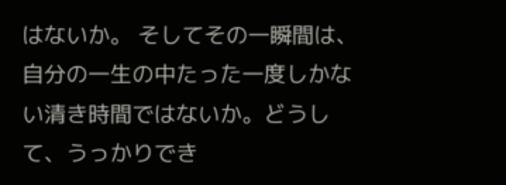はないか。 そしてその一瞬間は、自分の一生の中たった一度しかない清き時間ではないか。どうして、うっかりでき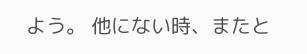よう。 他にない時、またと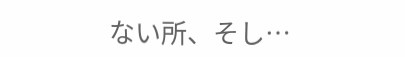ない所、そし…